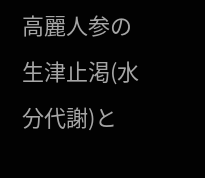高麗人参の生津止渇(水分代謝)と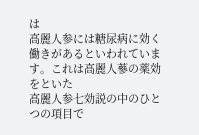は
高麗人参には糖尿病に効く働きがあるといわれています。これは高麗人蔘の薬効をといた
高麗人参七効説の中のひとつの項目で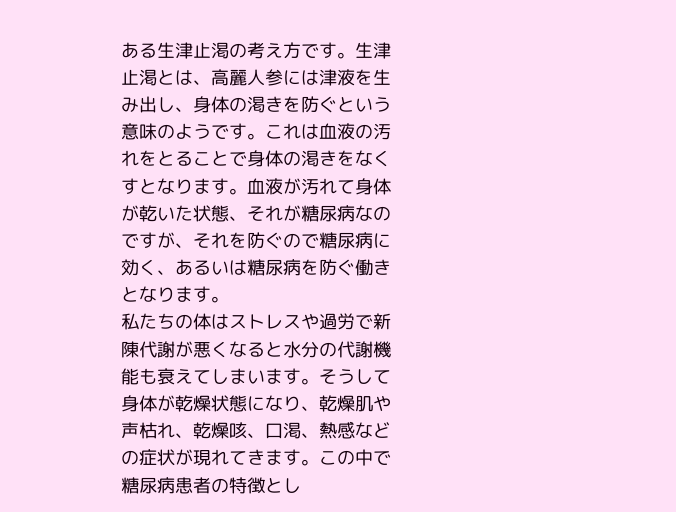ある生津止渇の考え方です。生津止渇とは、高麗人参には津液を生み出し、身体の渇きを防ぐという意味のようです。これは血液の汚れをとることで身体の渇きをなくすとなります。血液が汚れて身体が乾いた状態、それが糖尿病なのですが、それを防ぐので糖尿病に効く、あるいは糖尿病を防ぐ働きとなります。
私たちの体はストレスや過労で新陳代謝が悪くなると水分の代謝機能も衰えてしまいます。そうして身体が乾燥状態になり、乾燥肌や声枯れ、乾燥咳、口渇、熱感などの症状が現れてきます。この中で糖尿病患者の特徴とし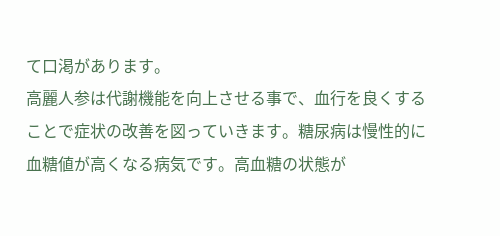て口渇があります。
高麗人参は代謝機能を向上させる事で、血行を良くすることで症状の改善を図っていきます。糖尿病は慢性的に血糖値が高くなる病気です。高血糖の状態が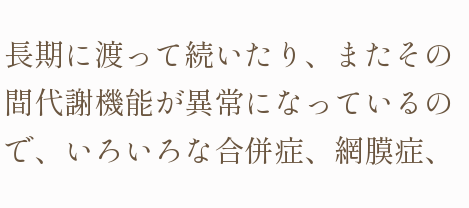長期に渡って続いたり、またその間代謝機能が異常になっているので、いろいろな合併症、網膜症、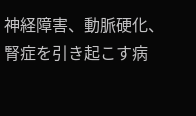神経障害、動脈硬化、腎症を引き起こす病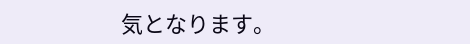気となります。